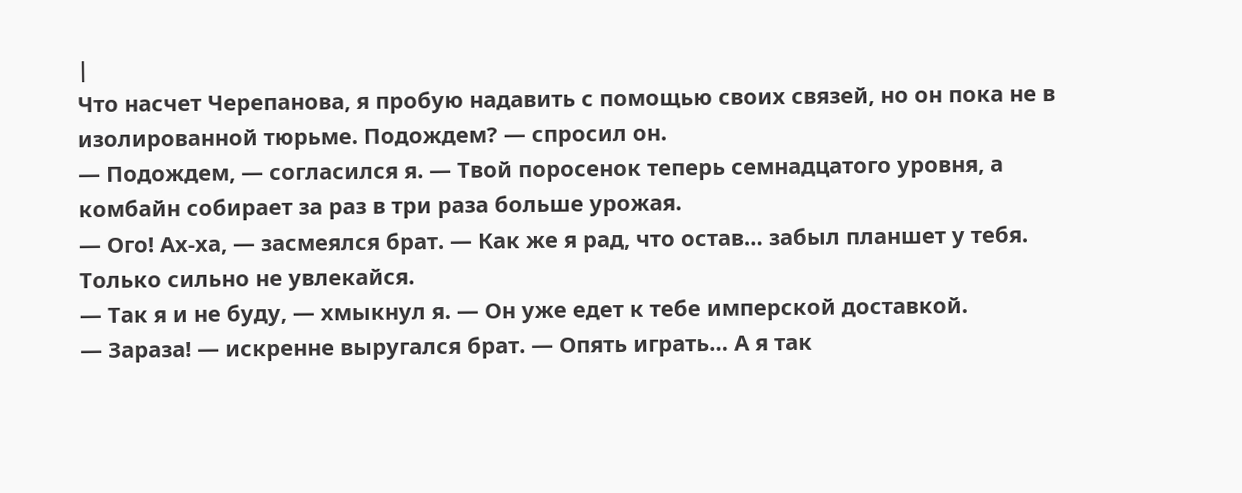|
Что насчет Черепанова, я пробую надавить с помощью своих связей, но он пока не в изолированной тюрьме. Подождем? — спросил он.
— Подождем, — согласился я. — Твой поросенок теперь семнадцатого уровня, а комбайн собирает за раз в три раза больше урожая.
— Ого! Ах-ха, — засмеялся брат. — Как же я рад, что остав… забыл планшет у тебя. Только сильно не увлекайся.
— Так я и не буду, — хмыкнул я. — Он уже едет к тебе имперской доставкой.
— Зараза! — искренне выругался брат. — Опять играть… А я так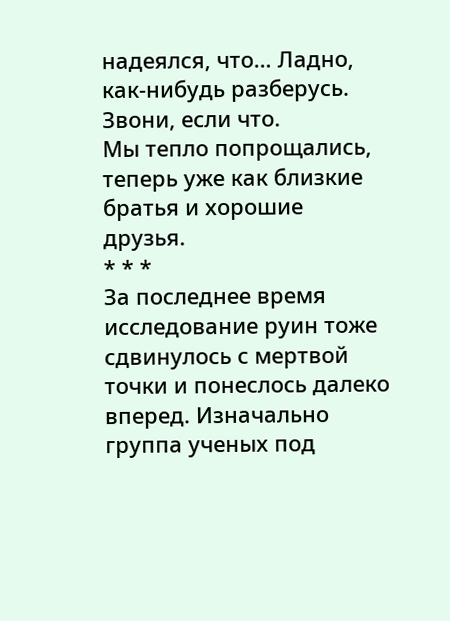надеялся, что… Ладно, как-нибудь разберусь. Звони, если что.
Мы тепло попрощались, теперь уже как близкие братья и хорошие друзья.
* * *
За последнее время исследование руин тоже сдвинулось с мертвой точки и понеслось далеко вперед. Изначально группа ученых под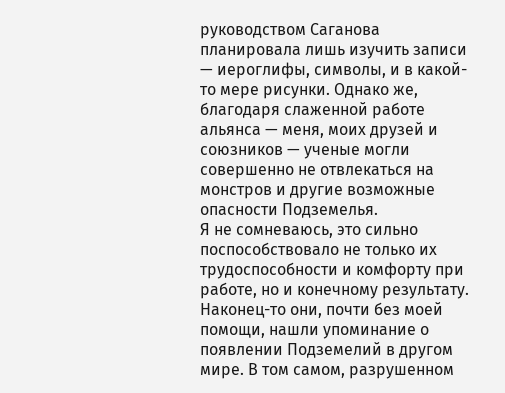руководством Саганова планировала лишь изучить записи — иероглифы, символы, и в какой-то мере рисунки. Однако же, благодаря слаженной работе альянса — меня, моих друзей и союзников — ученые могли совершенно не отвлекаться на монстров и другие возможные опасности Подземелья.
Я не сомневаюсь, это сильно поспособствовало не только их трудоспособности и комфорту при работе, но и конечному результату. Наконец-то они, почти без моей помощи, нашли упоминание о появлении Подземелий в другом мире. В том самом, разрушенном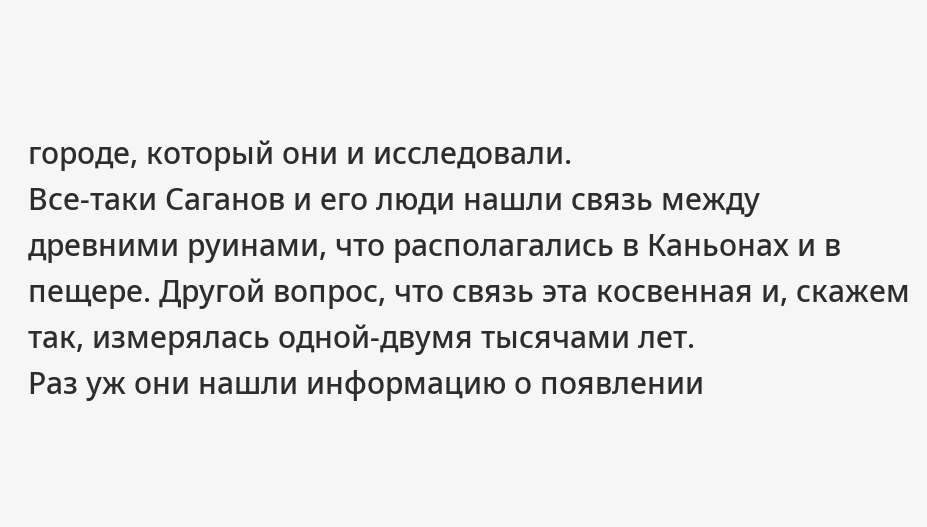городе, который они и исследовали.
Все-таки Саганов и его люди нашли связь между древними руинами, что располагались в Каньонах и в пещере. Другой вопрос, что связь эта косвенная и, скажем так, измерялась одной-двумя тысячами лет.
Раз уж они нашли информацию о появлении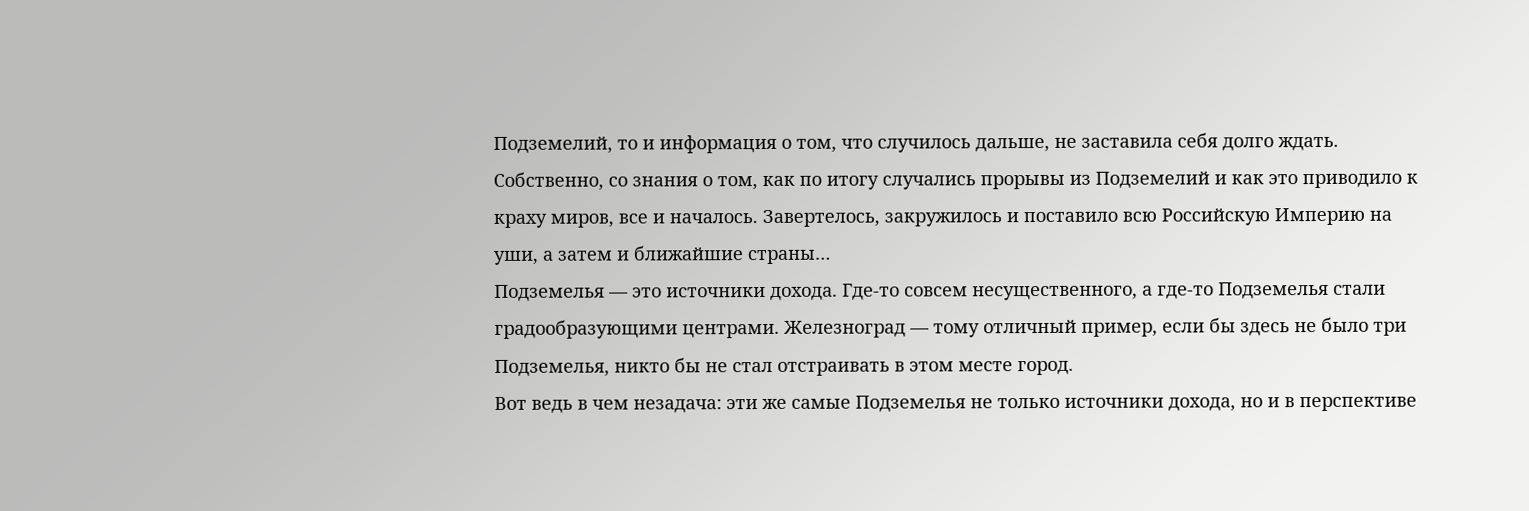Подземелий, то и информация о том, что случилось дальше, не заставила себя долго ждать. Собственно, со знания о том, как по итогу случались прорывы из Подземелий и как это приводило к краху миров, все и началось. Завертелось, закружилось и поставило всю Российскую Империю на уши, а затем и ближайшие страны…
Подземелья — это источники дохода. Где-то совсем несущественного, а где-то Подземелья стали градообразующими центрами. Железноград — тому отличный пример, если бы здесь не было три Подземелья, никто бы не стал отстраивать в этом месте город.
Вот ведь в чем незадача: эти же самые Подземелья не только источники дохода, но и в перспективе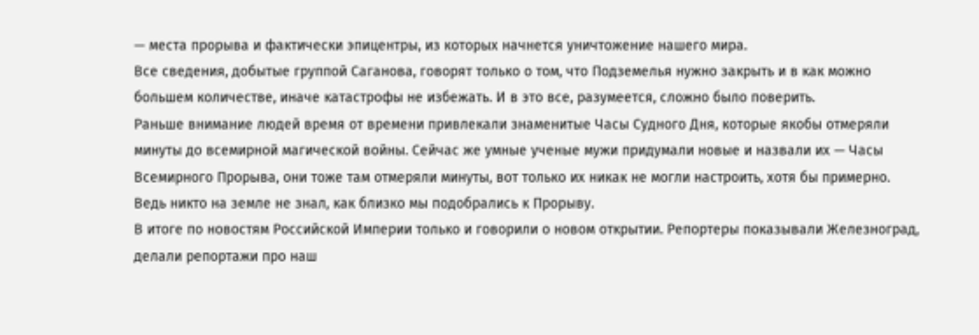— места прорыва и фактически эпицентры, из которых начнется уничтожение нашего мира.
Все сведения, добытые группой Саганова, говорят только о том, что Подземелья нужно закрыть и в как можно большем количестве, иначе катастрофы не избежать. И в это все, разумеется, сложно было поверить.
Раньше внимание людей время от времени привлекали знаменитые Часы Судного Дня, которые якобы отмеряли минуты до всемирной магической войны. Сейчас же умные ученые мужи придумали новые и назвали их — Часы Всемирного Прорыва, они тоже там отмеряли минуты, вот только их никак не могли настроить, хотя бы примерно. Ведь никто на земле не знал, как близко мы подобрались к Прорыву.
В итоге по новостям Российской Империи только и говорили о новом открытии. Репортеры показывали Железноград, делали репортажи про наш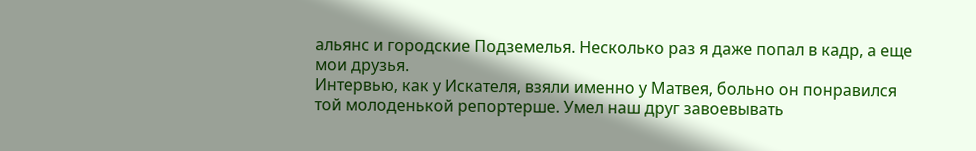альянс и городские Подземелья. Несколько раз я даже попал в кадр, а еще мои друзья.
Интервью, как у Искателя, взяли именно у Матвея, больно он понравился той молоденькой репортерше. Умел наш друг завоевывать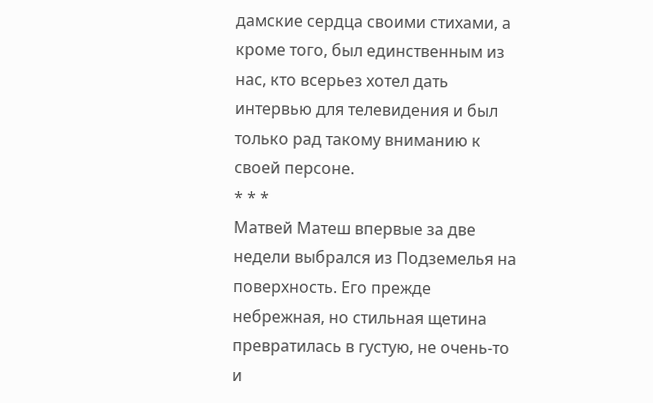дамские сердца своими стихами, а кроме того, был единственным из нас, кто всерьез хотел дать интервью для телевидения и был только рад такому вниманию к своей персоне.
* * *
Матвей Матеш впервые за две недели выбрался из Подземелья на поверхность. Его прежде небрежная, но стильная щетина превратилась в густую, не очень-то и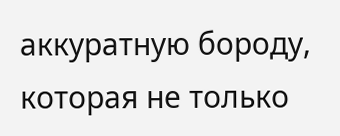аккуратную бороду, которая не только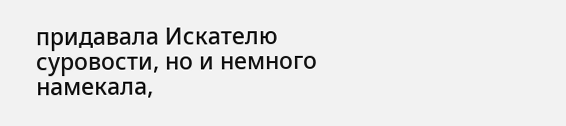придавала Искателю суровости, но и немного намекала,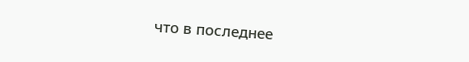что в последнее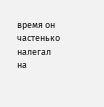время он частенько налегал на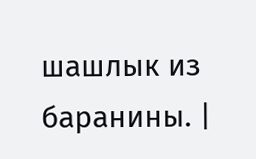шашлык из баранины. |